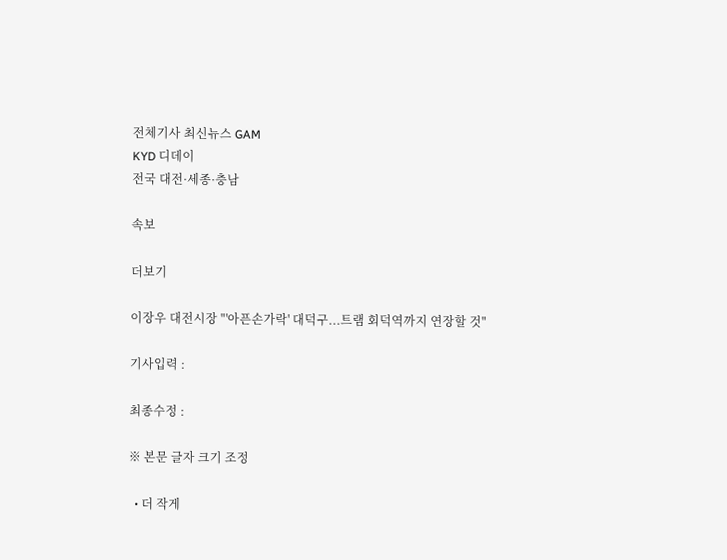전체기사 최신뉴스 GAM
KYD 디데이
전국 대전·세종·충남

속보

더보기

이장우 대전시장 "'아픈손가락' 대덕구...트램 회덕역까지 연장할 것"

기사입력 :

최종수정 :

※ 본문 글자 크기 조정

  • 더 작게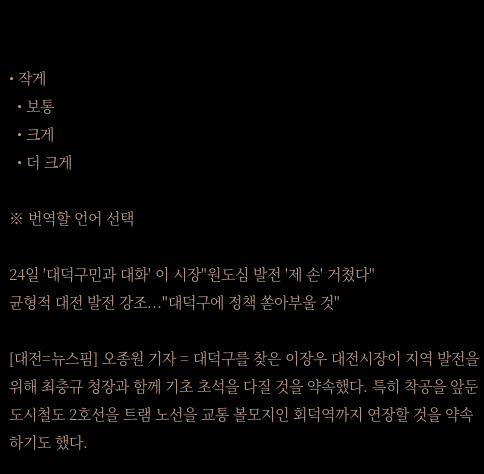• 작게
  • 보통
  • 크게
  • 더 크게

※ 번역할 언어 선택

24일 '대덕구민과 대화' 이 시장"원도심 발전 '제 손' 거쳤다"
균형적 대전 발전 강조..."대덕구에 정책 쏟아부울 것"

[대전=뉴스핌] 오종원 기자 = 대덕구를 찾은 이장우 대전시장이 지역 발전을 위해 최충규 청장과 함께 기초 초석을 다질 것을 약속했다. 특히 착공을 앞둔 도시철도 2호선을 트램 노선을 교통 볼모지인 회덕역까지 연장할 것을 약속하기도 했다.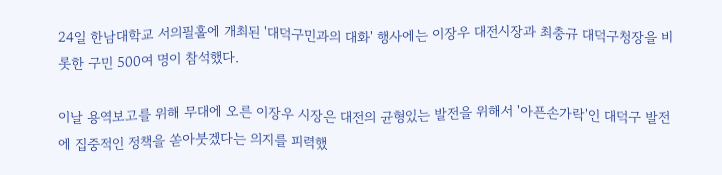24일 한남대학교 서의필홀에 개최된 '대덕구민과의 대화' 행사에는 이장우 대전시장과 최충규 대덕구청장을 비롯한 구민 500여 명이 참석했다.

이날 용역보고를 위해 무대에 오른 이장우 시장은 대전의 균형있는 발전을 위해서 '아픈손가락'인 대덕구 발전에 집중적인 정책을 쏟아붓겠다는 의지를 피력했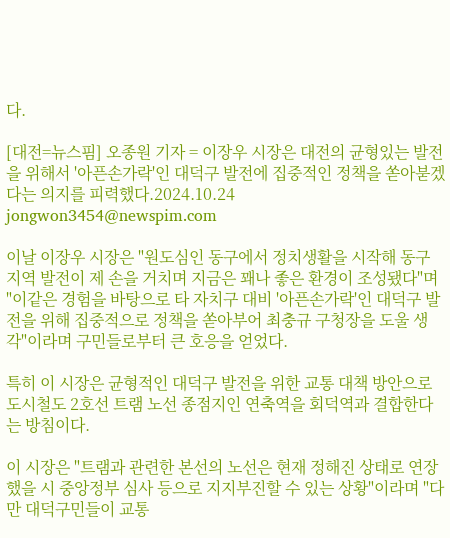다.

[대전=뉴스핌] 오종원 기자 = 이장우 시장은 대전의 균형있는 발전을 위해서 '아픈손가락'인 대덕구 발전에 집중적인 정책을 쏟아붇겠다는 의지를 피력했다.2024.10.24 jongwon3454@newspim.com

이날 이장우 시장은 "원도심인 동구에서 정치생활을 시작해 동구 지역 발전이 제 손을 거치며 지금은 꽤나 좋은 환경이 조성됐다"며 "이같은 경험을 바탕으로 타 자치구 대비 '아픈손가락'인 대덕구 발전을 위해 집중적으로 정책을 쏟아부어 최충규 구청장을 도울 생각"이라며 구민들로부터 큰 호응을 얻었다.

특히 이 시장은 균형적인 대덕구 발전을 위한 교통 대책 방안으로 도시철도 2호선 트램 노선 종점지인 연축역을 회덕역과 결합한다는 방침이다.

이 시장은 "트램과 관련한 본선의 노선은 현재 정해진 상태로 연장했을 시 중앙정부 심사 등으로 지지부진할 수 있는 상황"이라며 "다만 대덕구민들이 교통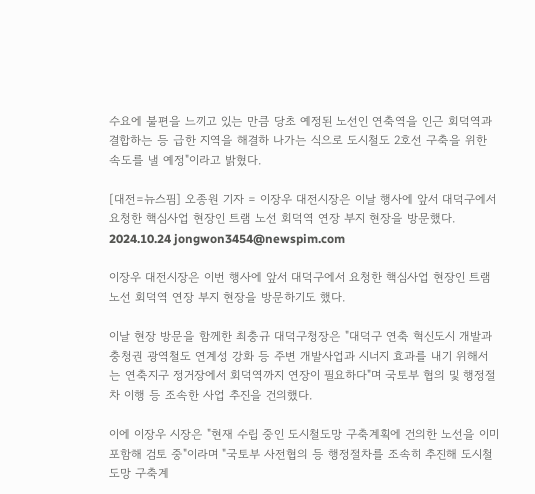수요에 불편을 느끼고 있는 만큼 당초 예정된 노선인 연축역을 인근 회덕역과 결합하는 등 급한 지역을 해결하 나가는 식으로 도시철도 2호선 구축을 위한 속도를 낼 예정"이라고 밝혔다.

[대전=뉴스핌] 오종원 기자 = 이장우 대전시장은 이날 행사에 앞서 대덕구에서 요청한 핵심사업 현장인 트램 노선 회덕역 연장 부지 현장을 방문했다. 2024.10.24 jongwon3454@newspim.com

이장우 대전시장은 이번 행사에 앞서 대덕구에서 요청한 핵심사업 현장인 트램 노선 회덕역 연장 부지 현장을 방문하기도 했다.

이날 현장 방문을 함께한 최충규 대덕구청장은 "대덕구 연축 혁신도시 개발과 충청권 광역철도 연계성 강화 등 주변 개발사업과 시너지 효과를 내기 위해서는 연축지구 정거장에서 회덕역까지 연장이 필요하다"며 국토부 협의 및 행정절차 이행 등 조속한 사업 추진을 건의했다.

이에 이장우 시장은 "현재 수립 중인 도시철도망 구축계획에 건의한 노선을 이미 포함해 검토 중"이라며 "국토부 사전협의 등 행정절차를 조속히 추진해 도시철도망 구축계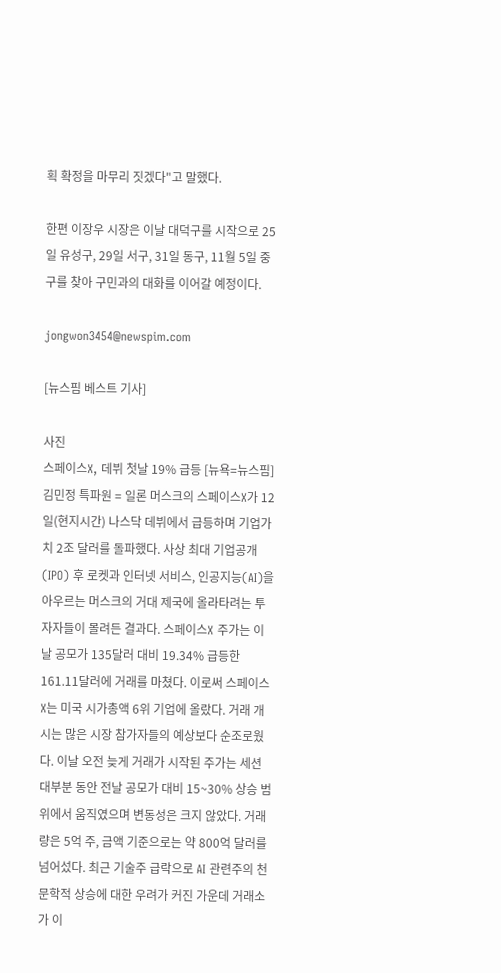획 확정을 마무리 짓겠다"고 말했다.

한편 이장우 시장은 이날 대덕구를 시작으로 25일 유성구, 29일 서구, 31일 동구, 11월 5일 중구를 찾아 구민과의 대화를 이어갈 예정이다.

jongwon3454@newspim.com

[뉴스핌 베스트 기사]

사진
스페이스X, 데뷔 첫날 19% 급등 [뉴욕=뉴스핌] 김민정 특파원 = 일론 머스크의 스페이스X가 12일(현지시간) 나스닥 데뷔에서 급등하며 기업가치 2조 달러를 돌파했다. 사상 최대 기업공개(IPO) 후 로켓과 인터넷 서비스, 인공지능(AI)을 아우르는 머스크의 거대 제국에 올라타려는 투자자들이 몰려든 결과다. 스페이스X 주가는 이날 공모가 135달러 대비 19.34% 급등한 161.11달러에 거래를 마쳤다. 이로써 스페이스X는 미국 시가총액 6위 기업에 올랐다. 거래 개시는 많은 시장 참가자들의 예상보다 순조로웠다. 이날 오전 늦게 거래가 시작된 주가는 세션 대부분 동안 전날 공모가 대비 15~30% 상승 범위에서 움직였으며 변동성은 크지 않았다. 거래량은 5억 주, 금액 기준으로는 약 800억 달러를 넘어섰다. 최근 기술주 급락으로 AI 관련주의 천문학적 상승에 대한 우려가 커진 가운데 거래소가 이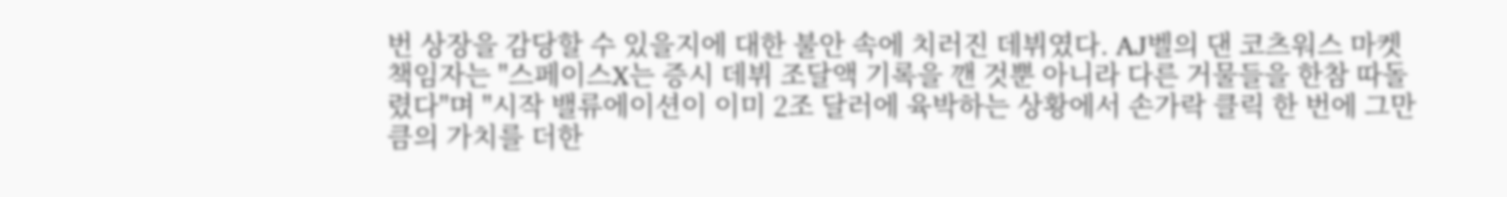번 상장을 감당할 수 있을지에 대한 불안 속에 치러진 데뷔였다. AJ벨의 댄 코츠워스 마켓 책임자는 "스페이스X는 증시 데뷔 조달액 기록을 깬 것뿐 아니라 다른 거물들을 한참 따돌렸다"며 "시작 밸류에이션이 이미 2조 달러에 육박하는 상황에서 손가락 클릭 한 번에 그만큼의 가치를 더한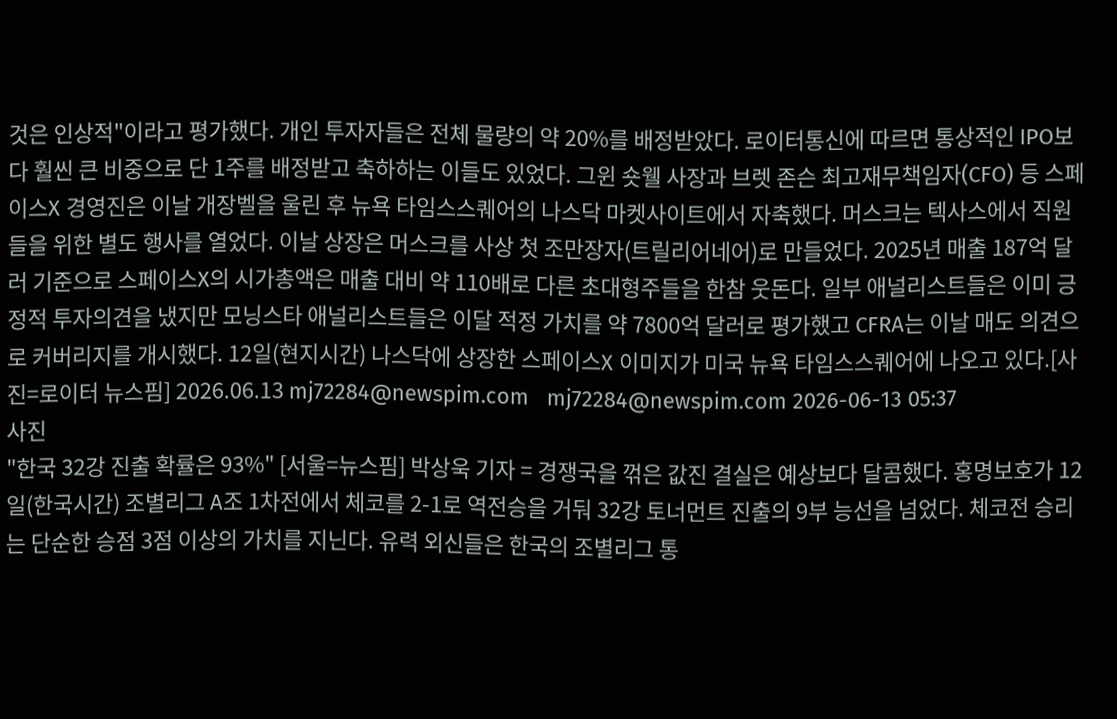것은 인상적"이라고 평가했다. 개인 투자자들은 전체 물량의 약 20%를 배정받았다. 로이터통신에 따르면 통상적인 IPO보다 훨씬 큰 비중으로 단 1주를 배정받고 축하하는 이들도 있었다. 그윈 숏웰 사장과 브렛 존슨 최고재무책임자(CFO) 등 스페이스X 경영진은 이날 개장벨을 울린 후 뉴욕 타임스스퀘어의 나스닥 마켓사이트에서 자축했다. 머스크는 텍사스에서 직원들을 위한 별도 행사를 열었다. 이날 상장은 머스크를 사상 첫 조만장자(트릴리어네어)로 만들었다. 2025년 매출 187억 달러 기준으로 스페이스X의 시가총액은 매출 대비 약 110배로 다른 초대형주들을 한참 웃돈다. 일부 애널리스트들은 이미 긍정적 투자의견을 냈지만 모닝스타 애널리스트들은 이달 적정 가치를 약 7800억 달러로 평가했고 CFRA는 이날 매도 의견으로 커버리지를 개시했다. 12일(현지시간) 나스닥에 상장한 스페이스X 이미지가 미국 뉴욕 타임스스퀘어에 나오고 있다.[사진=로이터 뉴스핌] 2026.06.13 mj72284@newspim.com   mj72284@newspim.com 2026-06-13 05:37
사진
"한국 32강 진출 확률은 93%" [서울=뉴스핌] 박상욱 기자 = 경쟁국을 꺾은 값진 결실은 예상보다 달콤했다. 홍명보호가 12일(한국시간) 조별리그 A조 1차전에서 체코를 2-1로 역전승을 거둬 32강 토너먼트 진출의 9부 능선을 넘었다. 체코전 승리는 단순한 승점 3점 이상의 가치를 지닌다. 유력 외신들은 한국의 조별리그 통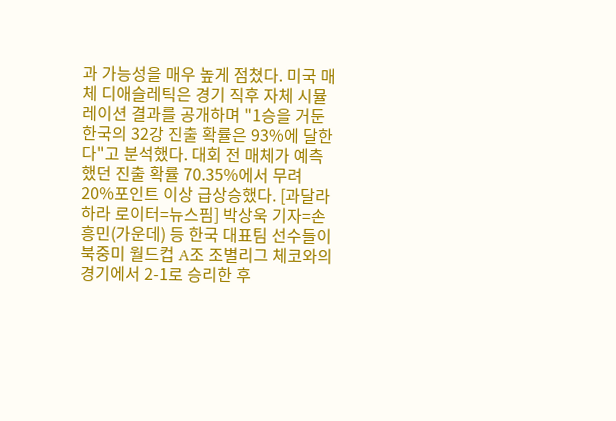과 가능성을 매우 높게 점쳤다. 미국 매체 디애슬레틱은 경기 직후 자체 시뮬레이션 결과를 공개하며 "1승을 거둔 한국의 32강 진출 확률은 93%에 달한다"고 분석했다. 대회 전 매체가 예측했던 진출 확률 70.35%에서 무려 20%포인트 이상 급상승했다. [과달라하라 로이터=뉴스핌] 박상욱 기자=손흥민(가운데) 등 한국 대표팀 선수들이 북중미 월드컵 A조 조별리그 체코와의 경기에서 2-1로 승리한 후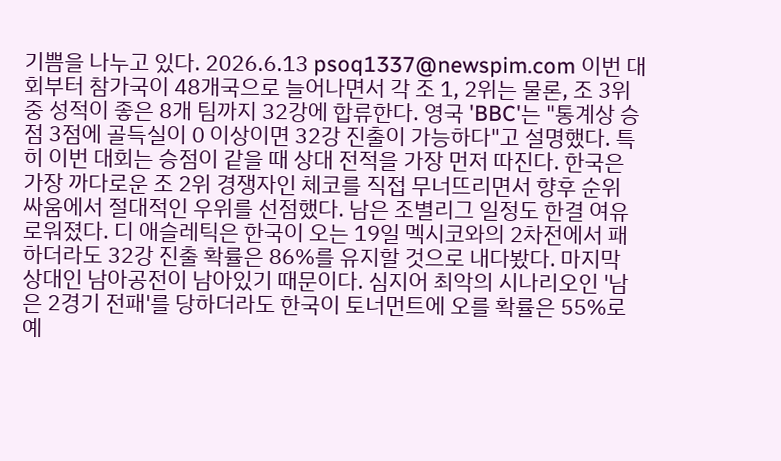기쁨을 나누고 있다. 2026.6.13 psoq1337@newspim.com 이번 대회부터 참가국이 48개국으로 늘어나면서 각 조 1, 2위는 물론, 조 3위 중 성적이 좋은 8개 팀까지 32강에 합류한다. 영국 'BBC'는 "통계상 승점 3점에 골득실이 0 이상이면 32강 진출이 가능하다"고 설명했다. 특히 이번 대회는 승점이 같을 때 상대 전적을 가장 먼저 따진다. 한국은 가장 까다로운 조 2위 경쟁자인 체코를 직접 무너뜨리면서 향후 순위 싸움에서 절대적인 우위를 선점했다. 남은 조별리그 일정도 한결 여유로워졌다. 디 애슬레틱은 한국이 오는 19일 멕시코와의 2차전에서 패하더라도 32강 진출 확률은 86%를 유지할 것으로 내다봤다. 마지막 상대인 남아공전이 남아있기 때문이다. 심지어 최악의 시나리오인 '남은 2경기 전패'를 당하더라도 한국이 토너먼트에 오를 확률은 55%로 예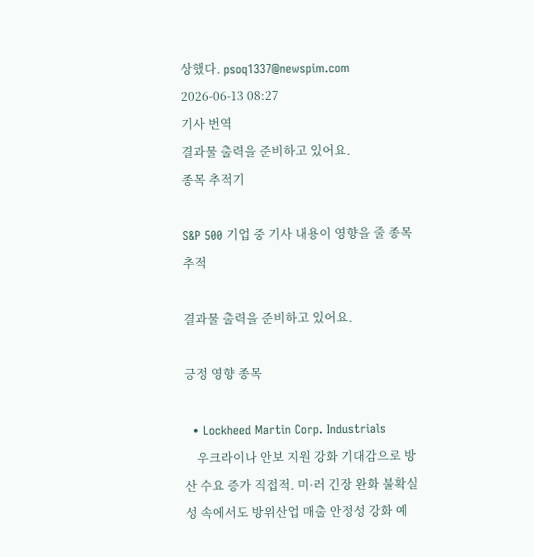상했다. psoq1337@newspim.com 2026-06-13 08:27
기사 번역
결과물 출력을 준비하고 있어요.
종목 추적기

S&P 500 기업 중 기사 내용이 영향을 줄 종목 추적

결과물 출력을 준비하고 있어요.

긍정 영향 종목

  • Lockheed Martin Corp. Industrials
    우크라이나 안보 지원 강화 기대감으로 방산 수요 증가 직접적. 미·러 긴장 완화 불확실성 속에서도 방위산업 매출 안정성 강화 예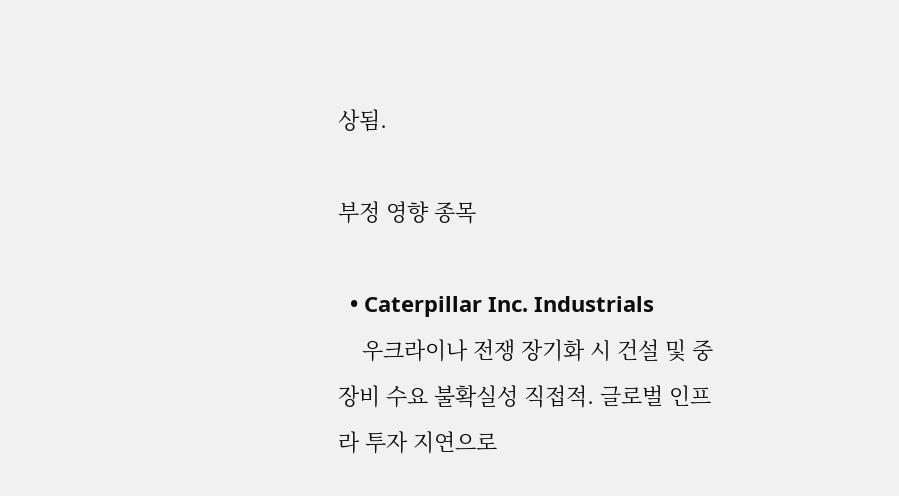상됨.

부정 영향 종목

  • Caterpillar Inc. Industrials
    우크라이나 전쟁 장기화 시 건설 및 중장비 수요 불확실성 직접적. 글로벌 인프라 투자 지연으로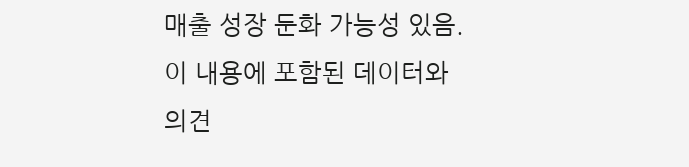매출 성장 둔화 가능성 있음.
이 내용에 포함된 데이터와 의견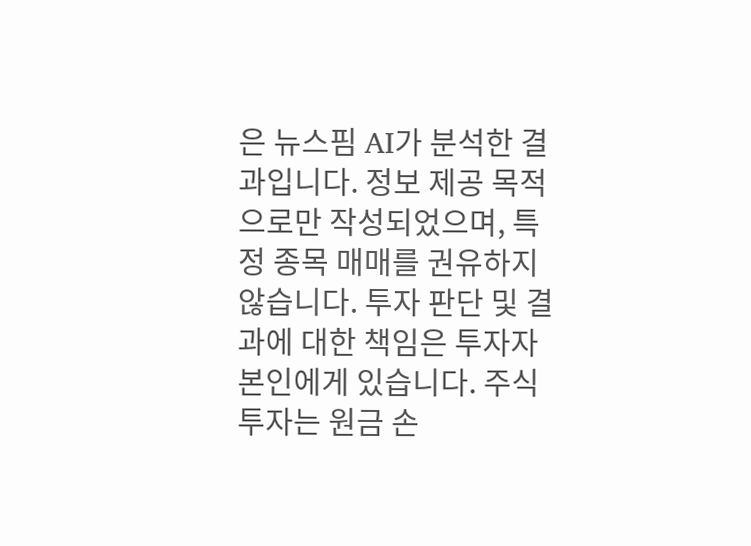은 뉴스핌 AI가 분석한 결과입니다. 정보 제공 목적으로만 작성되었으며, 특정 종목 매매를 권유하지 않습니다. 투자 판단 및 결과에 대한 책임은 투자자 본인에게 있습니다. 주식 투자는 원금 손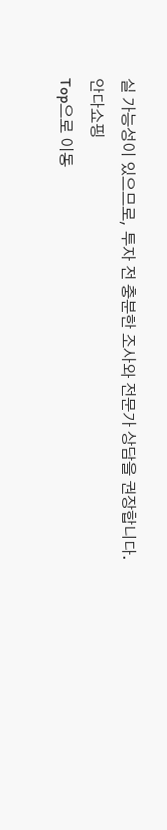실 가능성이 있으므로, 투자 전 충분한 조사와 전문가 상담을 권장합니다.
안다쇼핑
Top으로 이동